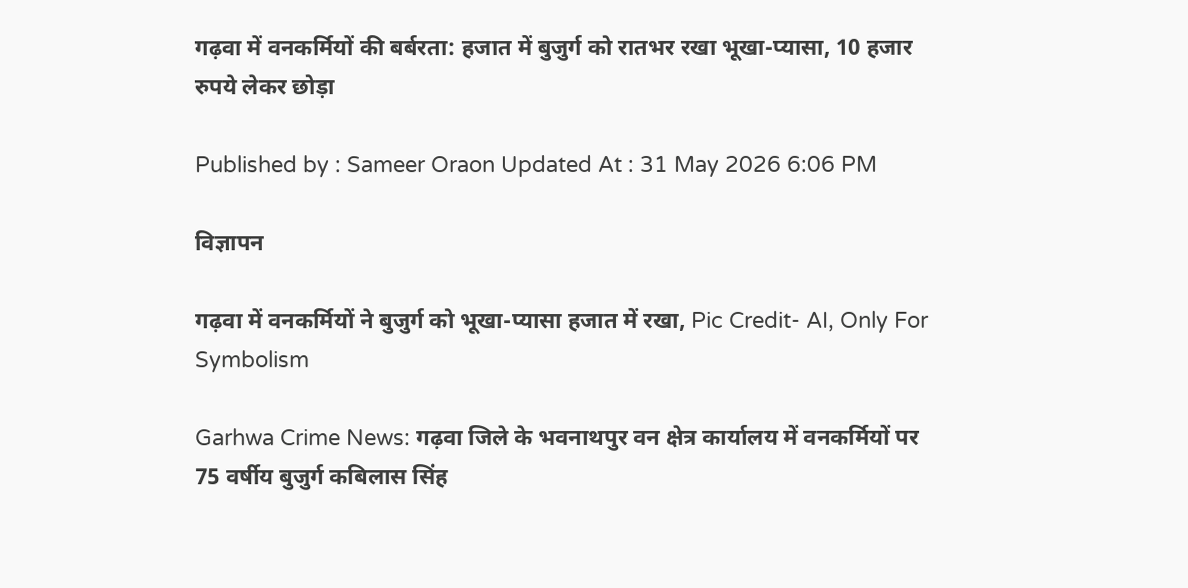गढ़वा में वनकर्मियों की बर्बरता: हजात में बुजुर्ग को रातभर रखा भूखा-प्यासा, 10 हजार रुपये लेकर छोड़ा

Published by : Sameer Oraon Updated At : 31 May 2026 6:06 PM

विज्ञापन

गढ़वा में वनकर्मियों ने बुजुर्ग को भूखा-प्यासा हजात में रखा, Pic Credit- AI, Only For Symbolism

Garhwa Crime News: गढ़वा जिले के भवनाथपुर वन क्षेत्र कार्यालय में वनकर्मियों पर 75 वर्षीय बुजुर्ग कबिलास सिंह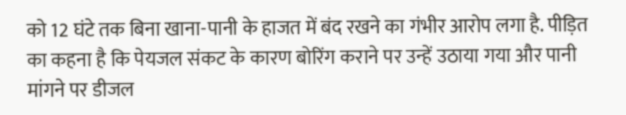को 12 घंटे तक बिना खाना-पानी के हाजत में बंद रखने का गंभीर आरोप लगा है. पीड़ित का कहना है कि पेयजल संकट के कारण बोरिंग कराने पर उन्हें उठाया गया और पानी मांगने पर डीजल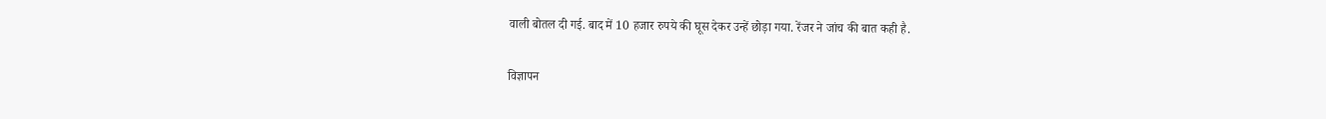वाली बोतल दी गई. बाद में 10 हजार रुपये की घूस देकर उन्हें छोड़ा गया. रेंजर ने जांच की बात कही है.

विज्ञापन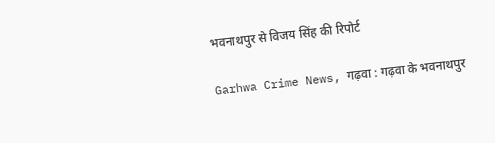भवनाथपुर से विजय सिंह की रिपोर्ट

Garhwa Crime News, गढ़वा : गढ़वा के भवनाथपुर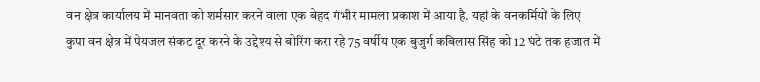वन क्षेत्र कार्यालय में मानवता को शर्मसार करने वाला एक बेहद गंभीर मामला प्रकाश में आया है. यहां के वनकर्मियों के लिए कुपा वन क्षेत्र में पेयजल संकट दूर करने के उद्देश्य से बोरिंग करा रहे 75 वर्षीय एक बुजुर्ग कबिलास सिंह को 12 घंटे तक हजात में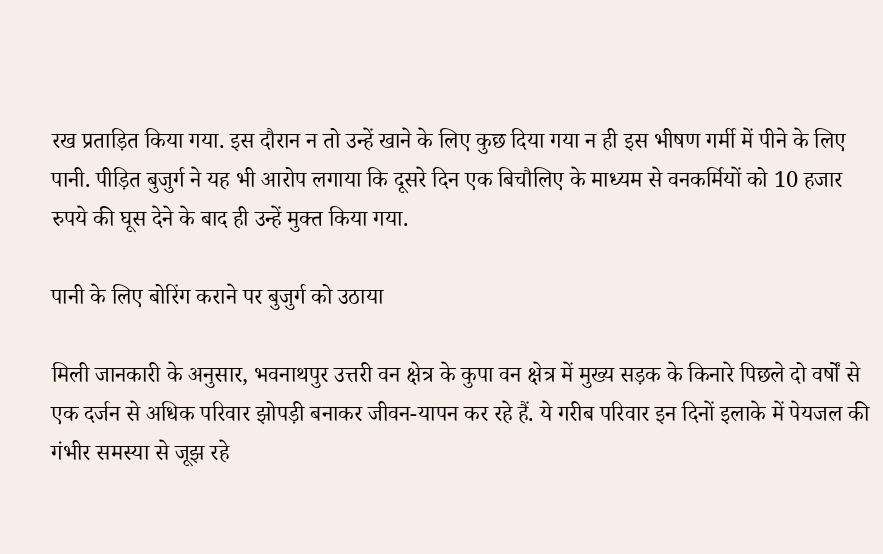रख प्रताड़ित किया गया. इस दौरान न तो उन्हें खाने के लिए कुछ दिया गया न ही इस भीषण गर्मी में पीने के लिए पानी. पीड़ित बुजुर्ग ने यह भी आरोप लगाया कि दूसरे दिन एक बिचौलिए के माध्यम से वनकर्मियों को 10 हजार रुपये की घूस देने के बाद ही उन्हें मुक्त किया गया.

पानी के लिए बोरिंग कराने पर बुजुर्ग को उठाया

मिली जानकारी के अनुसार, भवनाथपुर उत्तरी वन क्षेत्र के कुपा वन क्षेत्र में मुख्य सड़क के किनारे पिछले दो वर्षों से एक दर्जन से अधिक परिवार झोपड़ी बनाकर जीवन-यापन कर रहे हैं. ये गरीब परिवार इन दिनों इलाके में पेयजल की गंभीर समस्या से जूझ रहे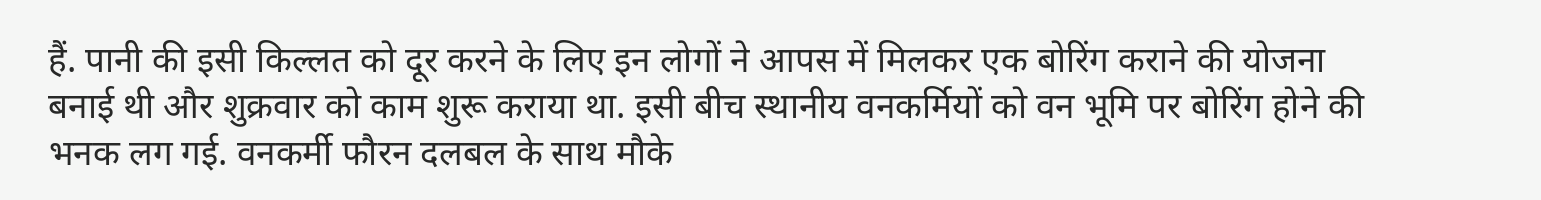हैं. पानी की इसी किल्लत को दूर करने के लिए इन लोगों ने आपस में मिलकर एक बोरिंग कराने की योजना बनाई थी और शुक्रवार को काम शुरू कराया था. इसी बीच स्थानीय वनकर्मियों को वन भूमि पर बोरिंग होने की भनक लग गई. वनकर्मी फौरन दलबल के साथ मौके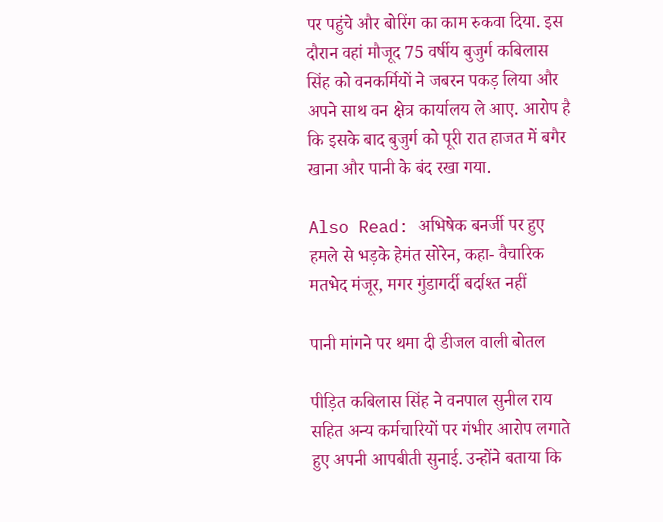पर पहुंचे और बोरिंग का काम रुकवा दिया. इस दौरान वहां मौजूद 75 वर्षीय बुजुर्ग कबिलास सिंह को वनकर्मियों ने जबरन पकड़ लिया और अपने साथ वन क्षेत्र कार्यालय ले आए. आरोप है कि इसके बाद बुजुर्ग को पूरी रात हाजत में बगैर खाना और पानी के बंद रखा गया.

Also Read: अभिषेक बनर्जी पर हुए हमले से भड़के हेमंत सोरेन, कहा- वैचारिक मतभेद मंजूर, मगर गुंडागर्दी बर्दाश्त नहीं

पानी मांगने पर थमा दी डीजल वाली बोतल

पीड़ित कबिलास सिंह ने वनपाल सुनील राय सहित अन्य कर्मचारियों पर गंभीर आरोप लगाते हुए अपनी आपबीती सुनाई. उन्होंने बताया कि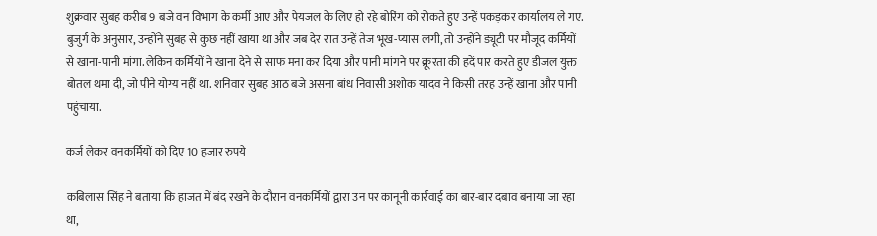शुक्रवार सुबह करीब 9 बजे वन विभाग के कर्मी आए और पेयजल के लिए हो रहे बोरिंग को रोकते हुए उन्हें पकड़कर कार्यालय ले गए. बुजुर्ग के अनुसार, उन्होंने सुबह से कुछ नहीं खाया था और जब देर रात उन्हें तेज भूख-प्यास लगी, तो उन्होंने ड्यूटी पर मौजूद कर्मियों से खाना-पानी मांगा. लेकिन कर्मियों ने खाना देने से साफ मना कर दिया और पानी मांगने पर क्रूरता की हदें पार करते हुए डीजल युक्त बोतल थमा दी, जो पीने योग्य नहीं था. शनिवार सुबह आठ बजे असना बांध निवासी अशोक यादव ने किसी तरह उन्हें खाना और पानी पहुंचाया.

कर्ज लेकर वनकर्मियों को दिए 10 हजार रुपये

कबिलास सिंह ने बताया कि हाजत में बंद रखने के दौरान वनकर्मियों द्वारा उन पर कानूनी कार्रवाई का बार-बार दबाव बनाया जा रहा था,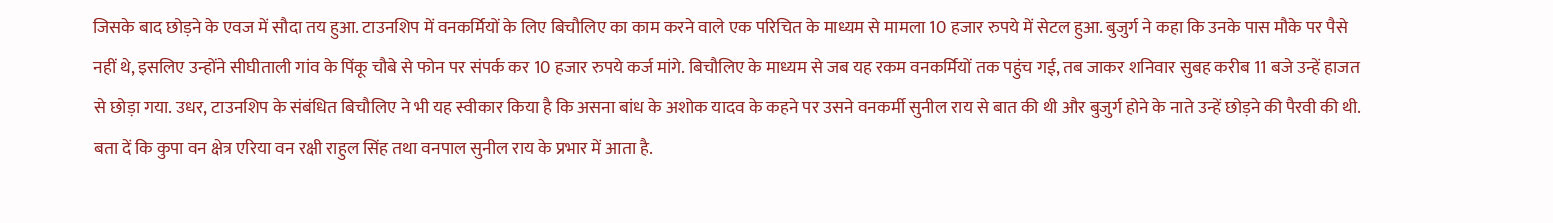जिसके बाद छोड़ने के एवज में सौदा तय हुआ. टाउनशिप में वनकर्मियों के लिए बिचौलिए का काम करने वाले एक परिचित के माध्यम से मामला 10 हजार रुपये में सेटल हुआ. बुजुर्ग ने कहा कि उनके पास मौके पर पैसे नहीं थे, इसलिए उन्होंने सीघीताली गांव के पिंकू चौबे से फोन पर संपर्क कर 10 हजार रुपये कर्ज मांगे. बिचौलिए के माध्यम से जब यह रकम वनकर्मियों तक पहुंच गई, तब जाकर शनिवार सुबह करीब 11 बजे उन्हें हाजत से छोड़ा गया. उधर, टाउनशिप के संबंधित बिचौलिए ने भी यह स्वीकार किया है कि असना बांध के अशोक यादव के कहने पर उसने वनकर्मी सुनील राय से बात की थी और बुजुर्ग होने के नाते उन्हें छोड़ने की पैरवी की थी. बता दें कि कुपा वन क्षेत्र एरिया वन रक्षी राहुल सिंह तथा वनपाल सुनील राय के प्रभार में आता है.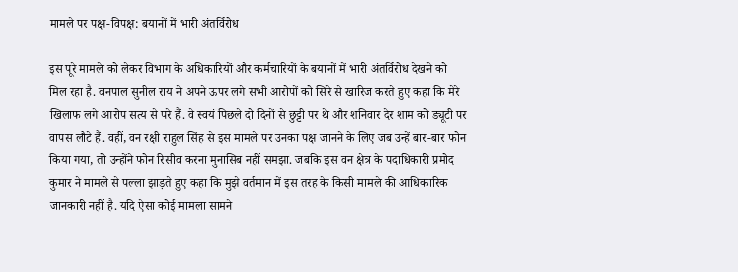मामले पर पक्ष-विपक्ष: बयानों में भारी अंतर्विरोध

इस पूरे मामले को लेकर विभाग के अधिकारियों और कर्मचारियों के बयानों में भारी अंतर्विरोध देखने को मिल रहा है. वनपाल सुनील राय ने अपने ऊपर लगे सभी आरोपों को सिरे से खारिज करते हुए कहा कि मेरे खिलाफ लगे आरोप सत्य से परे हैं. वे स्वयं पिछले दो दिनों से छुट्टी पर थे और शनिवार देर शाम को ड्यूटी पर वापस लौटे हैं. वहीं, वन रक्षी राहुल सिंह से इस मामले पर उनका पक्ष जानने के लिए जब उन्हें बार-बार फोन किया गया, तो उन्होंने फोन रिसीव करना मुनासिब नहीं समझा. जबकि इस वन क्षेत्र के पदाधिकारी प्रमोद कुमार ने मामले से पल्ला झाड़ते हुए कहा कि मुझे वर्तमान में इस तरह के किसी मामले की आधिकारिक जानकारी नहीं है. यदि ऐसा कोई मामला सामने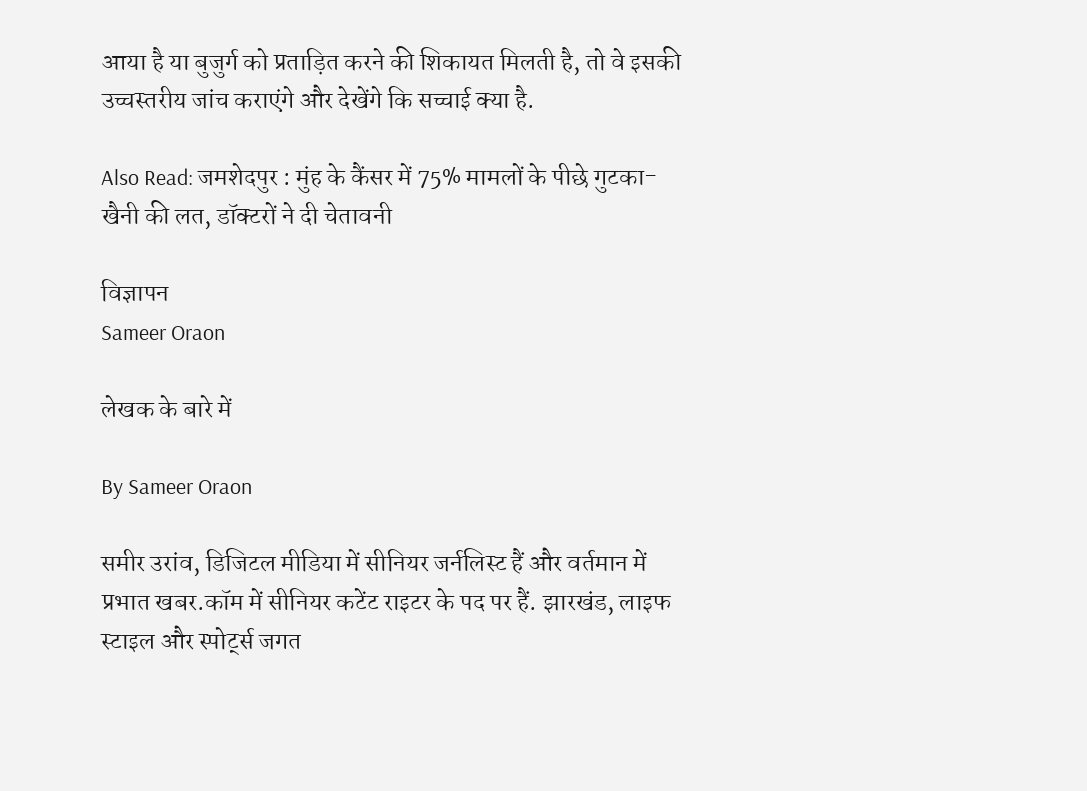आया है या बुजुर्ग को प्रताड़ित करने की शिकायत मिलती है, तो वे इसकी उच्चस्तरीय जांच कराएंगे और देखेंगे कि सच्चाई क्या है.

Also Read: जमशेदपुर : मुंह के कैंसर में 75% मामलों के पीछे गुटका-खैनी की लत, डॉक्टरों ने दी चेतावनी

विज्ञापन
Sameer Oraon

लेखक के बारे में

By Sameer Oraon

समीर उरांव, डिजिटल मीडिया में सीनियर जर्नलिस्ट हैं और वर्तमान में प्रभात खबर.कॉम में सीनियर कटेंट राइटर के पद पर हैं. झारखंड, लाइफ स्टाइल और स्पोर्ट्स जगत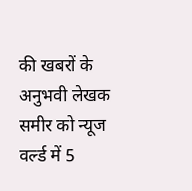की खबरों के अनुभवी लेखक समीर को न्यूज वर्ल्ड में 5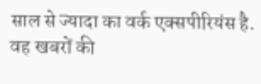साल से ज्यादा का वर्क एक्सपीरियंस है. वह खबरों की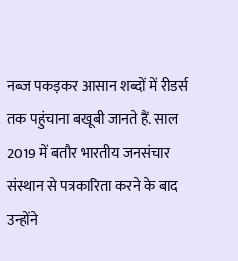नब्ज पकड़कर आसान शब्दों में रीडर्स तक पहुंचाना बखूबी जानते हैं. साल 2019 में बतौर भारतीय जनसंचार संस्थान से पत्रकारिता करने के बाद उन्होंने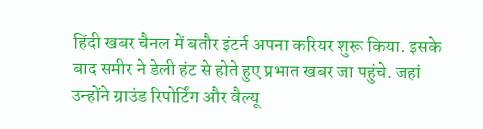हिंदी खबर चैनल में बतौर इंटर्न अपना करियर शुरू किया. इसके बाद समीर ने डेली हंट से होते हुए प्रभात खबर जा पहुंचे. जहां उन्होंने ग्राउंड रिपोर्टिंग और वैल्यू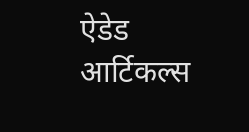ऐडेड आर्टिकल्स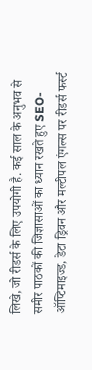लिखे, जो रीडर्स के लिए उपयोगी है. कई साल के अनुभव से समीर पाठकों की जिज्ञासाओं का ध्यान रखते हुए SEO-ऑप्टिमाइज्ड, डेटा ड्रिवन और मल्टीपल एंगल्स पर रीडर्स फर्स्ट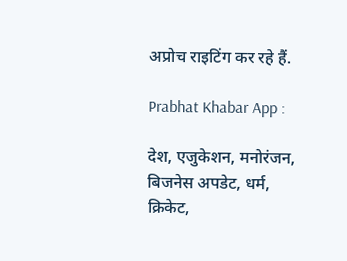अप्रोच राइटिंग कर रहे हैं.

Prabhat Khabar App :

देश, एजुकेशन, मनोरंजन, बिजनेस अपडेट, धर्म, क्रिकेट,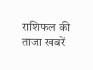राशिफल की ताजा खबरें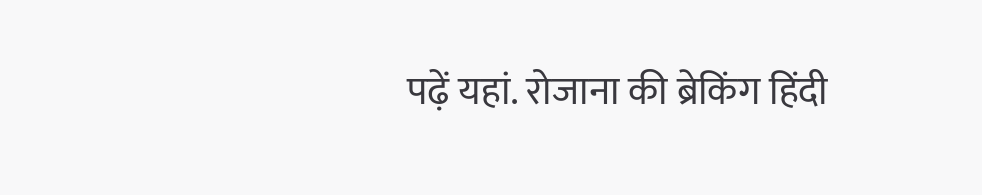पढ़ें यहां. रोजाना की ब्रेकिंग हिंदी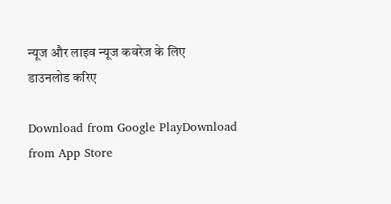न्यूज और लाइव न्यूज कवरेज के लिए डाउनलोड करिए

Download from Google PlayDownload from App Store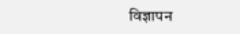विज्ञापन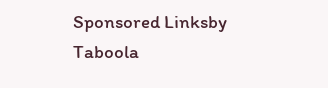Sponsored Linksby Taboola